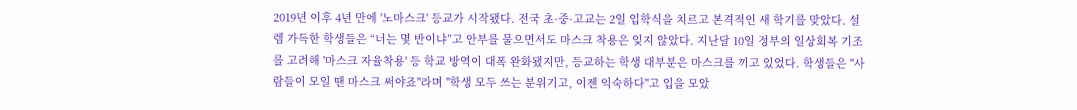2019년 이후 4년 만에 '노마스크' 등교가 시작됐다. 전국 초·중·고교는 2일 입학식을 치르고 본격적인 새 학기를 맞았다. 설렘 가득한 학생들은 “너는 몇 반이냐”고 안부를 물으면서도 마스크 착용은 잊지 않았다. 지난달 10일 정부의 일상회복 기조를 고려해 '마스크 자율착용' 등 학교 방역이 대폭 완화됐지만, 등교하는 학생 대부분은 마스크를 끼고 있었다. 학생들은 "사람들이 모일 땐 마스크 써야죠"라며 "학생 모두 쓰는 분위기고, 이젠 익숙하다"고 입을 모았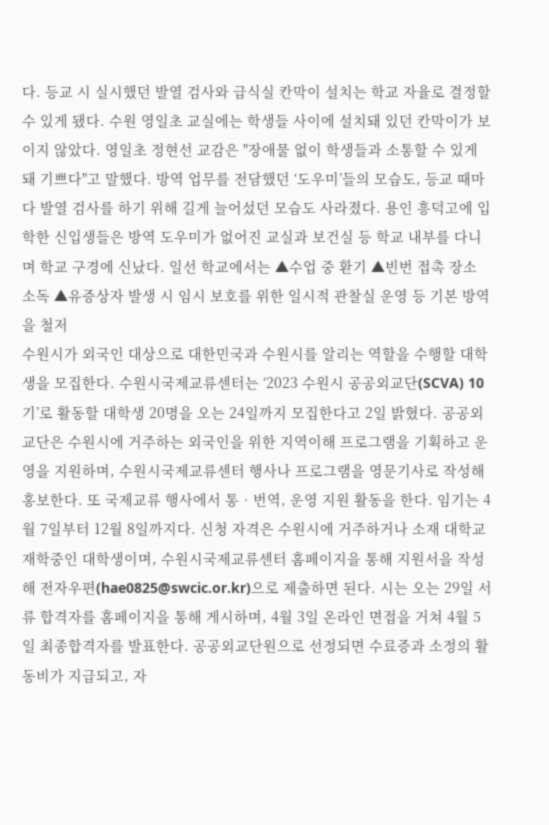다. 등교 시 실시했던 발열 검사와 급식실 칸막이 설치는 학교 자율로 결정할 수 있게 됐다. 수원 영일초 교실에는 학생들 사이에 설치돼 있던 칸막이가 보이지 않았다. 영일초 정현선 교감은 "장애물 없이 학생들과 소통할 수 있게 돼 기쁘다"고 말했다. 방역 업무를 전담했던 ‘도우미’들의 모습도, 등교 때마다 발열 검사를 하기 위해 길게 늘어섰던 모습도 사라졌다. 용인 흥덕고에 입학한 신입생들은 방역 도우미가 없어진 교실과 보건실 등 학교 내부를 다니며 학교 구경에 신났다. 일선 학교에서는 ▲수업 중 환기 ▲빈번 접촉 장소 소독 ▲유증상자 발생 시 임시 보호를 위한 일시적 관찰실 운영 등 기본 방역을 철저
수원시가 외국인 대상으로 대한민국과 수원시를 알리는 역할을 수행할 대학생을 모집한다. 수원시국제교류센터는 ‘2023 수원시 공공외교단(SCVA) 10기’로 활동할 대학생 20명을 오는 24일까지 모집한다고 2일 밝혔다. 공공외교단은 수원시에 거주하는 외국인을 위한 지역이해 프로그램을 기획하고 운영을 지원하며, 수원시국제교류센터 행사나 프로그램을 영문기사로 작성해 홍보한다. 또 국제교류 행사에서 통‧번역, 운영 지원 활동을 한다. 임기는 4월 7일부터 12월 8일까지다. 신청 자격은 수원시에 거주하거나 소재 대학교 재학중인 대학생이며, 수원시국제교류센터 홈페이지을 통해 지원서을 작성해 전자우편(hae0825@swcic.or.kr)으로 제출하면 된다. 시는 오는 29일 서류 합격자를 홈페이지을 통해 게시하며, 4월 3일 온라인 면접을 거쳐 4월 5일 최종합격자를 발표한다. 공공외교단원으로 선정되면 수료증과 소정의 활동비가 지급되고, 자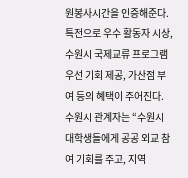원봉사시간을 인증해준다. 특전으로 우수 활동자 시상, 수원시 국제교류 프로그램 우선 기회 제공, 가산점 부여 등의 혜택이 주어진다. 수원시 관계자는 “수원시 대학생들에게 공공 외교 참여 기회를 주고, 지역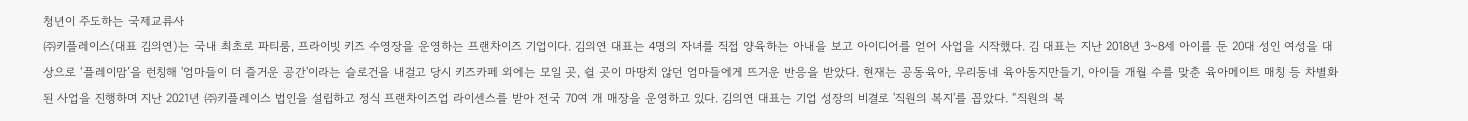청년이 주도하는 국제교류사
㈜키플레이스(대표 김의연)는 국내 최초로 파티룸, 프라이빗 키즈 수영장을 운영하는 프랜차이즈 기업이다. 김의연 대표는 4명의 자녀를 직접 양육하는 아내을 보고 아이디어를 얻어 사업을 시작했다. 김 대표는 지난 2018년 3~8세 아이를 둔 20대 성인 여성을 대상으로 ‘플레이맘’을 런칭해 '엄마들이 더 즐거운 공간'이라는 슬로건을 내걸고 당시 키즈카페 외에는 모일 곳, 쉴 곳이 마땅치 않던 엄마들에게 뜨거운 반응을 받았다. 현재는 공동육아, 우리동네 육아동지만들기, 아이들 개월 수를 맞춘 육아메이트 매칭 등 차별화된 사업을 진행하며 지난 2021년 ㈜키플레이스 법인을 설립하고 정식 프랜차이즈업 라이센스를 받아 전국 70여 개 매장을 운영하고 있다. 김의연 대표는 기업 성장의 비결로 '직원의 복지'를 꼽았다. “직원의 복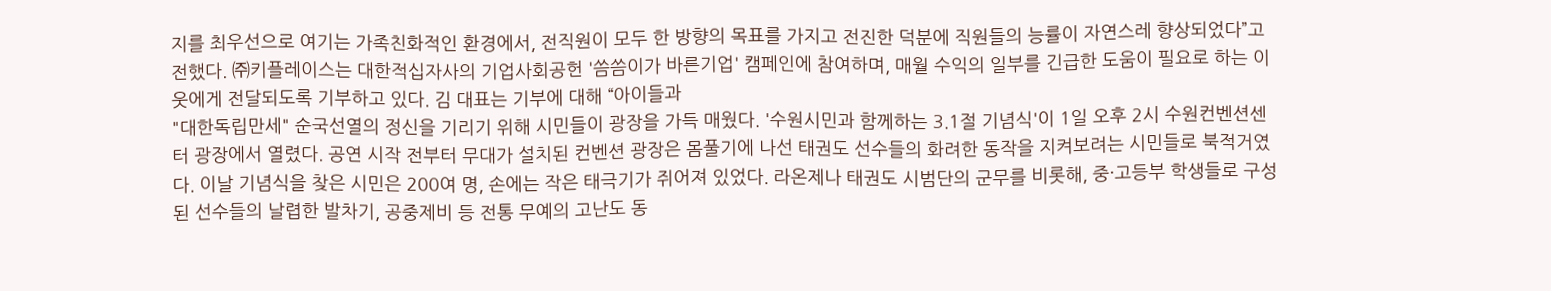지를 최우선으로 여기는 가족친화적인 환경에서, 전직원이 모두 한 방향의 목표를 가지고 전진한 덕분에 직원들의 능률이 자연스레 향상되었다”고 전했다. ㈜키플레이스는 대한적십자사의 기업사회공헌 '씀씀이가 바른기업' 캠페인에 참여하며, 매월 수익의 일부를 긴급한 도움이 필요로 하는 이웃에게 전달되도록 기부하고 있다. 김 대표는 기부에 대해 “아이들과
"대한독립만세" 순국선열의 정신을 기리기 위해 시민들이 광장을 가득 매웠다. '수원시민과 함께하는 3.1절 기념식'이 1일 오후 2시 수원컨벤션센터 광장에서 열렸다. 공연 시작 전부터 무대가 설치된 컨벤션 광장은 몸풀기에 나선 태권도 선수들의 화려한 동작을 지켜보려는 시민들로 북적거였다. 이날 기념식을 찾은 시민은 200여 명, 손에는 작은 태극기가 쥐어져 있었다. 라온제나 태권도 시범단의 군무를 비롯해, 중·고등부 학생들로 구성된 선수들의 날렵한 발차기, 공중제비 등 전통 무예의 고난도 동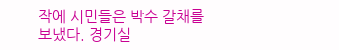작에 시민들은 박수 갈채를 보냈다. 경기실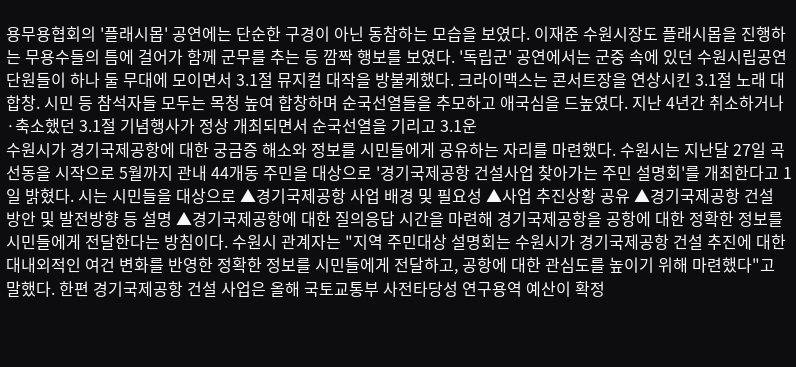용무용협회의 '플래시몹' 공연에는 단순한 구경이 아닌 동참하는 모습을 보였다. 이재준 수원시장도 플래시몹을 진행하는 무용수들의 틈에 걸어가 함께 군무를 추는 등 깜짝 행보를 보였다. '독립군' 공연에서는 군중 속에 있던 수원시립공연단원들이 하나 둘 무대에 모이면서 3.1절 뮤지컬 대작을 방불케했다. 크라이맥스는 콘서트장을 연상시킨 3.1절 노래 대합창. 시민 등 참석자들 모두는 목청 높여 합창하며 순국선열들을 추모하고 애국심을 드높였다. 지난 4년간 취소하거나 ·축소했던 3.1절 기념행사가 정상 개최되면서 순국선열을 기리고 3.1운
수원시가 경기국제공항에 대한 궁금증 해소와 정보를 시민들에게 공유하는 자리를 마련했다. 수원시는 지난달 27일 곡선동을 시작으로 5월까지 관내 44개동 주민을 대상으로 '경기국제공항 건설사업 찾아가는 주민 설명회'를 개최한다고 1일 밝혔다. 시는 시민들을 대상으로 ▲경기국제공항 사업 배경 및 필요성 ▲사업 추진상황 공유 ▲경기국제공항 건설 방안 및 발전방향 등 설명 ▲경기국제공항에 대한 질의응답 시간을 마련해 경기국제공항을 공항에 대한 정확한 정보를 시민들에게 전달한다는 방침이다. 수원시 관계자는 "지역 주민대상 설명회는 수원시가 경기국제공항 건설 추진에 대한 대내외적인 여건 변화를 반영한 정확한 정보를 시민들에게 전달하고, 공항에 대한 관심도를 높이기 위해 마련했다"고 말했다. 한편 경기국제공항 건설 사업은 올해 국토교통부 사전타당성 연구용역 예산이 확정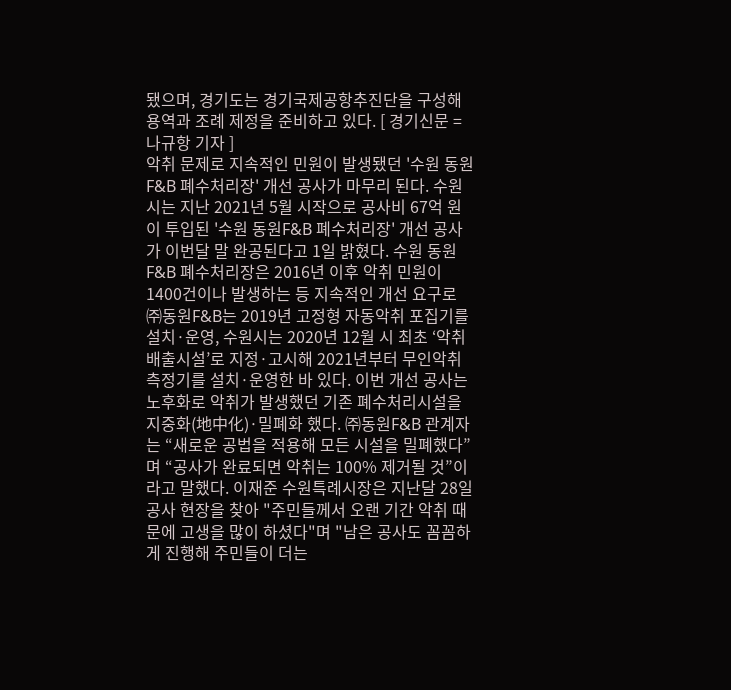됐으며, 경기도는 경기국제공항추진단을 구성해 용역과 조례 제정을 준비하고 있다. [ 경기신문 = 나규항 기자 ]
악취 문제로 지속적인 민원이 발생됐던 '수원 동원F&B 폐수처리장' 개선 공사가 마무리 된다. 수원시는 지난 2021년 5월 시작으로 공사비 67억 원이 투입된 '수원 동원F&B 폐수처리장' 개선 공사가 이번달 말 완공된다고 1일 밝혔다. 수원 동원F&B 폐수처리장은 2016년 이후 악취 민원이 1400건이나 발생하는 등 지속적인 개선 요구로 ㈜동원F&B는 2019년 고정형 자동악취 포집기를 설치·운영, 수원시는 2020년 12월 시 최초 ‘악취배출시설’로 지정·고시해 2021년부터 무인악취측정기를 설치·운영한 바 있다. 이번 개선 공사는 노후화로 악취가 발생했던 기존 폐수처리시설을 지중화(地中化)·밀폐화 했다. ㈜동원F&B 관계자는 “새로운 공법을 적용해 모든 시설을 밀폐했다”며 “공사가 완료되면 악취는 100% 제거될 것”이라고 말했다. 이재준 수원특례시장은 지난달 28일 공사 현장을 찾아 "주민들께서 오랜 기간 악취 때문에 고생을 많이 하셨다"며 "남은 공사도 꼼꼼하게 진행해 주민들이 더는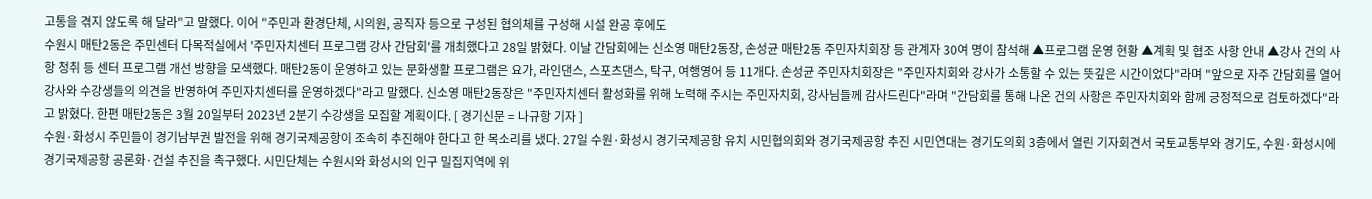고통을 겪지 않도록 해 달라"고 말했다. 이어 "주민과 환경단체, 시의원, 공직자 등으로 구성된 협의체를 구성해 시설 완공 후에도
수원시 매탄2동은 주민센터 다목적실에서 '주민자치센터 프로그램 강사 간담회'를 개최했다고 28일 밝혔다. 이날 간담회에는 신소영 매탄2동장, 손성균 매탄2동 주민자치회장 등 관계자 30여 명이 참석해 ▲프로그램 운영 현황 ▲계획 및 협조 사항 안내 ▲강사 건의 사항 청취 등 센터 프로그램 개선 방향을 모색했다. 매탄2동이 운영하고 있는 문화생활 프로그램은 요가, 라인댄스, 스포츠댄스, 탁구, 여행영어 등 11개다. 손성균 주민자치회장은 "주민자치회와 강사가 소통할 수 있는 뜻깊은 시간이었다"라며 "앞으로 자주 간담회를 열어 강사와 수강생들의 의견을 반영하여 주민자치센터를 운영하겠다"라고 말했다. 신소영 매탄2동장은 "주민자치센터 활성화를 위해 노력해 주시는 주민자치회, 강사님들께 감사드린다"라며 "간담회를 통해 나온 건의 사항은 주민자치회와 함께 긍정적으로 검토하겠다"라고 밝혔다. 한편 매탄2동은 3월 20일부터 2023년 2분기 수강생을 모집할 계획이다. [ 경기신문 = 나규항 기자 ]
수원·화성시 주민들이 경기남부권 발전을 위해 경기국제공항이 조속히 추진해야 한다고 한 목소리를 냈다. 27일 수원·화성시 경기국제공항 유치 시민협의회와 경기국제공항 추진 시민연대는 경기도의회 3층에서 열린 기자회견서 국토교통부와 경기도, 수원·화성시에 경기국제공항 공론화·건설 추진을 촉구했다. 시민단체는 수원시와 화성시의 인구 밀집지역에 위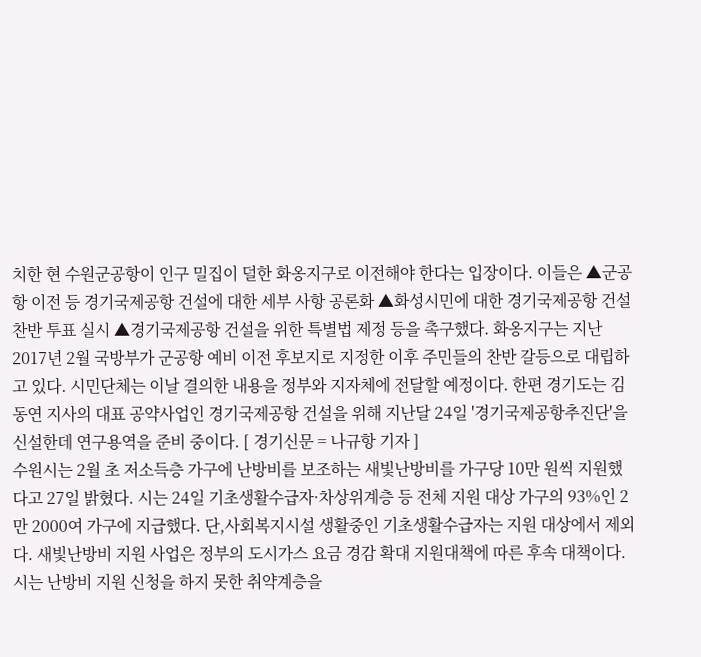치한 현 수원군공항이 인구 밀집이 덜한 화옹지구로 이전해야 한다는 입장이다. 이들은 ▲군공항 이전 등 경기국제공항 건설에 대한 세부 사항 공론화 ▲화성시민에 대한 경기국제공항 건설 찬반 투표 실시 ▲경기국제공항 건설을 위한 특별법 제정 등을 촉구했다. 화옹지구는 지난 2017년 2월 국방부가 군공항 예비 이전 후보지로 지정한 이후 주민들의 찬반 갈등으로 대립하고 있다. 시민단체는 이날 결의한 내용을 정부와 지자체에 전달할 예정이다. 한편 경기도는 김동연 지사의 대표 공약사업인 경기국제공항 건설을 위해 지난달 24일 '경기국제공항추진단'을 신설한데 연구용역을 준비 중이다. [ 경기신문 = 나규항 기자 ]
수원시는 2월 초 저소득층 가구에 난방비를 보조하는 새빛난방비를 가구당 10만 원씩 지원했다고 27일 밝혔다. 시는 24일 기초생활수급자·차상위계층 등 전체 지원 대상 가구의 93%인 2만 2000여 가구에 지급했다. 단,사회복지시설 생활중인 기초생활수급자는 지원 대상에서 제외다. 새빛난방비 지원 사업은 정부의 도시가스 요금 경감 확대 지원대책에 따른 후속 대책이다. 시는 난방비 지원 신청을 하지 못한 취약계층을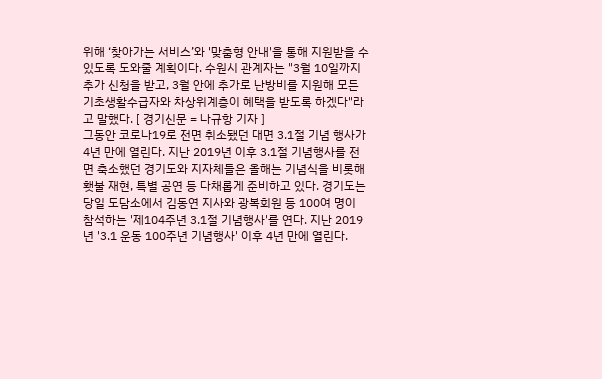위해 ‘찾아가는 서비스’와 '맞춤형 안내'을 통해 지원받을 수 있도록 도와줄 계획이다. 수원시 관계자는 "3월 10일까지 추가 신청을 받고, 3월 안에 추가로 난방비를 지원해 모든 기초생활수급자와 차상위계층이 혜택을 받도록 하겠다"라고 말했다. [ 경기신문 = 나규항 기자 ]
그동안 코로나19로 전면 취소됐던 대면 3.1절 기념 행사가 4년 만에 열린다. 지난 2019년 이후 3.1절 기념행사를 전면 축소했던 경기도와 지자체들은 올해는 기념식을 비롯해 횃불 재현, 특별 공연 등 다채롭게 준비하고 있다. 경기도는 당일 도담소에서 김동연 지사와 광복회원 등 100여 명이 참석하는 '제104주년 3.1절 기념행사'를 연다. 지난 2019년 '3.1 운동 100주년 기념행사' 이후 4년 만에 열린다.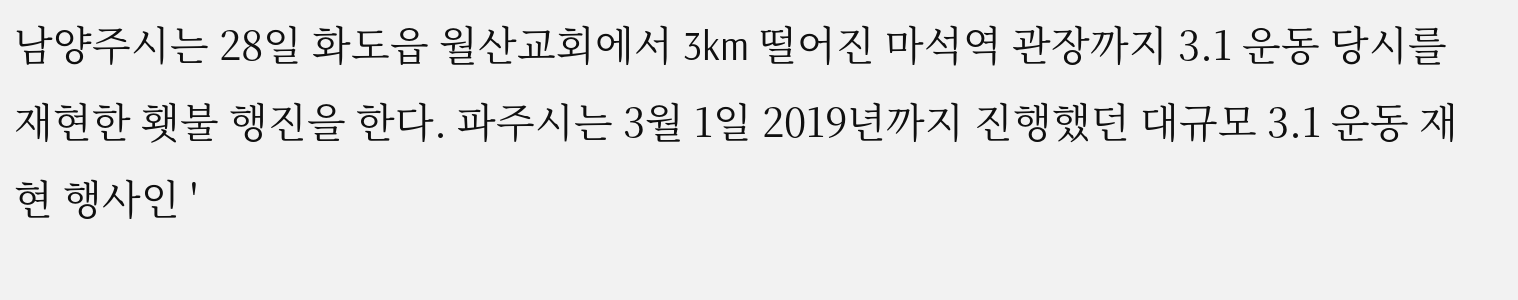남양주시는 28일 화도읍 월산교회에서 3km 떨어진 마석역 관장까지 3.1 운동 당시를 재현한 횃불 행진을 한다. 파주시는 3월 1일 2019년까지 진행했던 대규모 3.1 운동 재현 행사인 '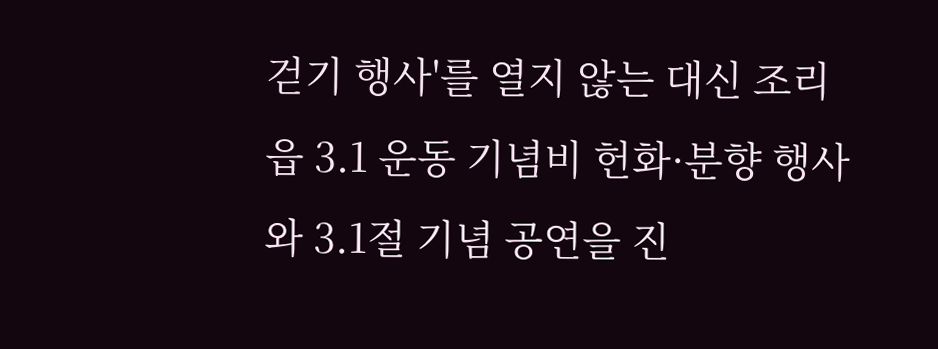걷기 행사'를 열지 않는 대신 조리읍 3.1 운동 기념비 헌화·분향 행사와 3.1절 기념 공연을 진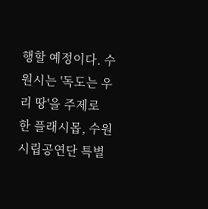행할 예정이다. 수원시는 '독도는 우리 땅'을 주제로 한 플래시몹, 수원시립공연단 특별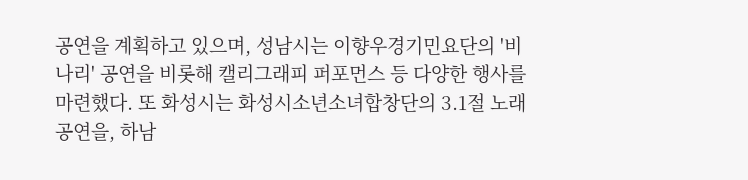공연을 계획하고 있으며, 성남시는 이향우경기민요단의 '비나리' 공연을 비롯해 캘리그래피 퍼포먼스 등 다양한 행사를 마련했다. 또 화성시는 화성시소년소녀합창단의 3.1절 노래 공연을, 하남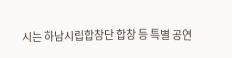시는 하남시립합창단 합창 등 특별 공연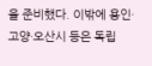을 준비했다. 이밖에 용인·고양·오산시 등은 독립